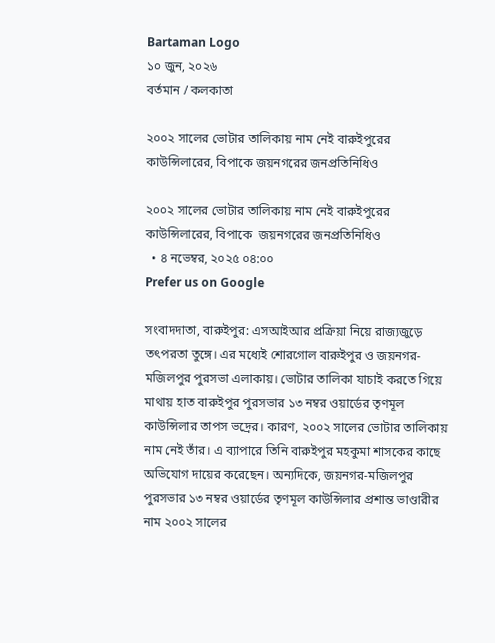Bartaman Logo
১০ জুন, ২০২৬
বর্তমান / কলকাতা

২০০২ সালের ভোটার তালিকায় নাম নেই বারুইপুরের কাউন্সিলারের, বিপাকে জয়নগরের জনপ্রতিনিধিও

২০০২ সালের ভোটার তালিকায় নাম নেই বারুইপুরের কাউন্সিলারের, বিপাকে  জয়নগরের জনপ্রতিনিধিও
  • ৪ নভেম্বর, ২০২৫ ০৪:০০
Prefer us on Google

সংবাদদাতা, বারুইপুর: এসআইআর প্রক্রিয়া নিয়ে রাজ্যজুড়ে তৎপরতা তুঙ্গে। এর মধ্যেই শোরগোল বারুইপুর ও জয়নগর-মজিলপুর পুরসভা এলাকায়। ভোটার তালিকা যাচাই করতে গিয়ে মাথায় হাত বারুইপুর পুরসভার ১৩ নম্বর ওয়ার্ডের তৃণমূল কাউন্সিলার তাপস ভদ্রের। কারণ, ২০০২ সালের ভোটার তালিকায় নাম নেই তাঁর। এ ব্যাপারে তিনি বারুইপুর মহকুমা শাসকের কাছে অভিযোগ দায়ের করেছেন। অন্যদিকে, জয়নগর-মজিলপুর পুরসভার ১৩ নম্বর ওয়ার্ডের তৃণমূল কাউন্সিলার প্রশান্ত ভাণ্ডারীর নাম ২০০২ সালের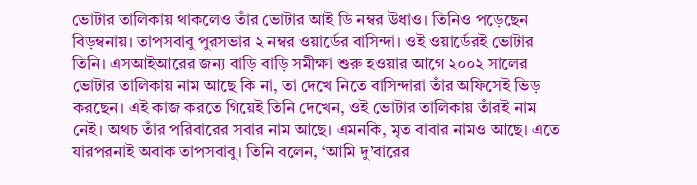ভোটার তালিকায় থাকলেও তাঁর ভোটার আই ডি নম্বর উধাও। তিনিও পড়েছেন বিড়ম্বনায়। তাপসবাবু পুরসভার ২ নম্বর ওয়ার্ডের বাসিন্দা। ওই ওয়ার্ডেরই ভোটার তিনি। এসআইআরের জন্য বাড়ি বাড়ি সমীক্ষা শুরু হওয়ার আগে ২০০২ সালের ভোটার তালিকায় নাম আছে কি না, তা দেখে নিতে বাসিন্দারা তাঁর অফিসেই ভিড় করছেন। এই কাজ করতে গিয়েই তিনি দেখেন, ওই ভোটার তালিকায় তাঁরই নাম নেই। অথচ তাঁর পরিবারের সবার নাম আছে। এমনকি, মৃত বাবার নামও আছে। এতে যারপরনাই অবাক তাপসবাবু। তিনি বলেন, ‘আমি দু’বারের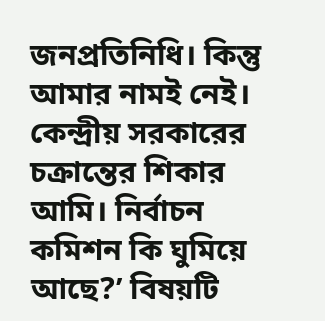জনপ্রতিনিধি। কিন্তু আমার নামই নেই। কেন্দ্রীয় সরকারের চক্রান্তের শিকার আমি। নির্বাচন কমিশন কি ঘুমিয়ে আছে?’ বিষয়টি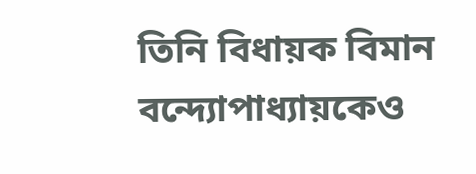তিনি বিধায়ক বিমান বন্দ্যোপাধ্যায়কেও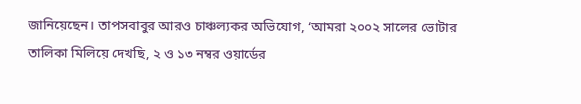জানিয়েছেন। তাপসবাবুর আরও চাঞ্চল্যকর অভিযোগ, ‘আমরা ২০০২ সালের ভোটার তালিকা মিলিয়ে দেখছি, ২ ও ১৩ নম্বর ওয়ার্ডের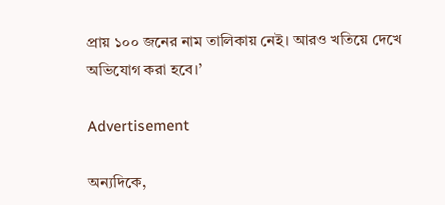প্রায় ১০০ জনের নাম তালিকায় নেই। আরও খতিয়ে দেখে অভিযোগ করা হবে।’

Advertisement

অন্যদিকে,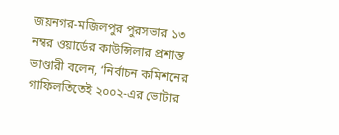জয়নগর-মজিলপুর পুরসভার ১৩ নম্বর ওয়ার্ডের কাউন্সিলার প্রশান্ত ভাণ্ডারী বলেন, ‘নির্বাচন কমিশনের গাফিলতিতেই ২০০২-এর ভোটার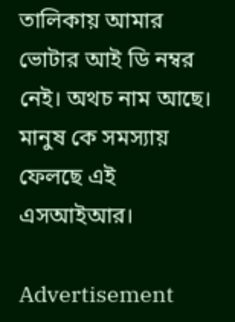তালিকায় আমার ভোটার আই ডি নম্বর নেই। অথচ নাম আছে। মানুষ কে সমস্যায় ফেলছে এই এসআইআর।

Advertisement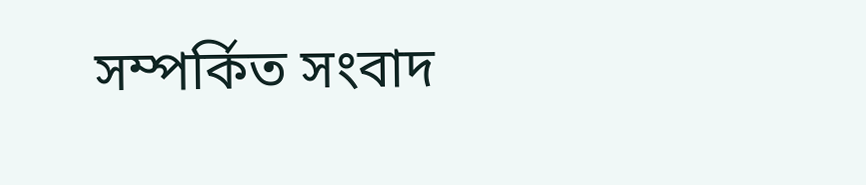সম্পর্কিত সংবাদ